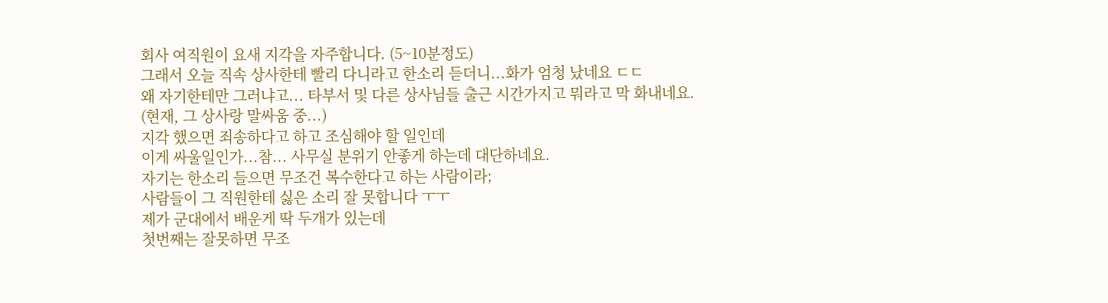회사 여직원이 요새 지각을 자주합니다. (5~10분정도)
그래서 오늘 직속 상사한테 빨리 다니라고 한소리 듣더니...화가 엄청 났네요 ㄷㄷ
왜 자기한테만 그러냐고... 타부서 및 다른 상사님들 출근 시간가지고 뭐라고 막 화내네요.
(현재, 그 상사랑 말싸움 중...)
지각 했으면 죄송하다고 하고 조심해야 할 일인데
이게 싸울일인가...참... 사무실 분위기 안좋게 하는데 대단하네요.
자기는 한소리 들으면 무조건 복수한다고 하는 사람이라;
사람들이 그 직원한테 싫은 소리 잘 못합니다 ㅜㅜ
제가 군대에서 배운게 딱 두개가 있는데
첫번째는 잘못하면 무조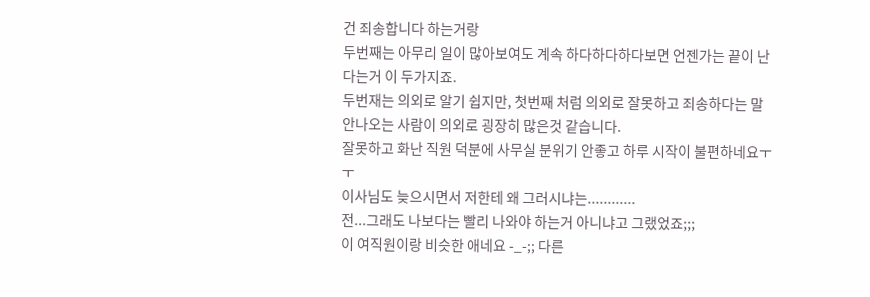건 죄송합니다 하는거랑
두번째는 아무리 일이 많아보여도 계속 하다하다하다보면 언젠가는 끝이 난다는거 이 두가지죠.
두번재는 의외로 알기 쉽지만, 첫번째 처럼 의외로 잘못하고 죄송하다는 말 안나오는 사람이 의외로 굉장히 많은것 같습니다.
잘못하고 화난 직원 덕분에 사무실 분위기 안좋고 하루 시작이 불편하네요ㅜㅜ
이사님도 늦으시면서 저한테 왜 그러시냐는............
전...그래도 나보다는 빨리 나와야 하는거 아니냐고 그랬었죠;;;
이 여직원이랑 비슷한 애네요 -_-;; 다른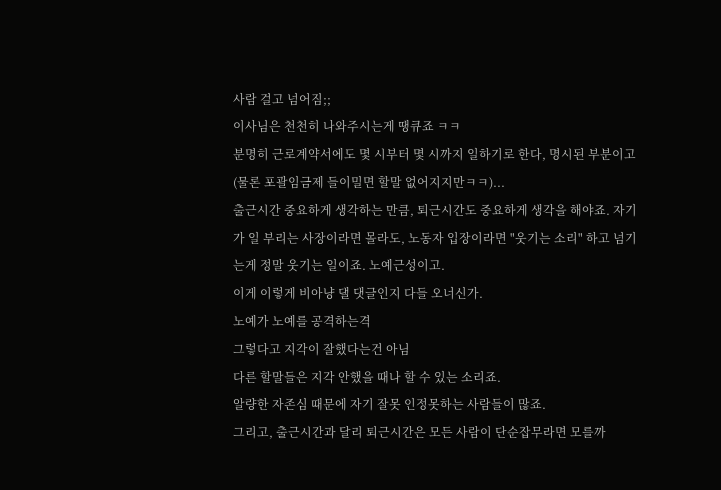사람 걸고 넘어짐;;
이사님은 천천히 나와주시는게 땡큐죠 ㅋㅋ
분명히 근로계약서에도 몇 시부터 몇 시까지 일하기로 한다, 명시된 부분이고(물론 포괄임금제 들이밀면 할말 없어지지만ㅋㅋ)...
출근시간 중요하게 생각하는 만큼, 퇴근시간도 중요하게 생각을 해야죠. 자기가 일 부리는 사장이라면 몰라도, 노동자 입장이라면 "웃기는 소리" 하고 넘기는게 정말 웃기는 일이죠. 노예근성이고.
이게 이렇게 비아냥 댈 댓글인지 다들 오너신가.
노예가 노예를 공격하는격
그렇다고 지각이 잘했다는건 아님
다른 할말들은 지각 안했을 때나 할 수 있는 소리죠.
알량한 자존심 때문에 자기 잘못 인정못하는 사람들이 많죠.
그리고, 출근시간과 달리 퇴근시간은 모든 사람이 단순잡무라면 모를까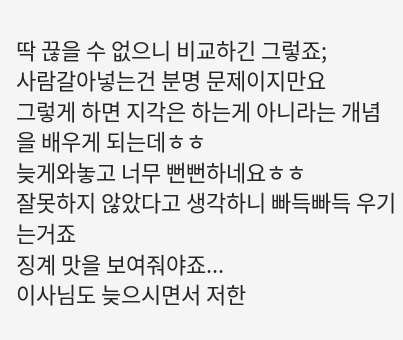딱 끊을 수 없으니 비교하긴 그렇죠;
사람갈아넣는건 분명 문제이지만요
그렇게 하면 지각은 하는게 아니라는 개념을 배우게 되는데ㅎㅎ
늦게와놓고 너무 뻔뻔하네요ㅎㅎ
잘못하지 않았다고 생각하니 빠득빠득 우기는거죠
징계 맛을 보여줘야죠...
이사님도 늦으시면서 저한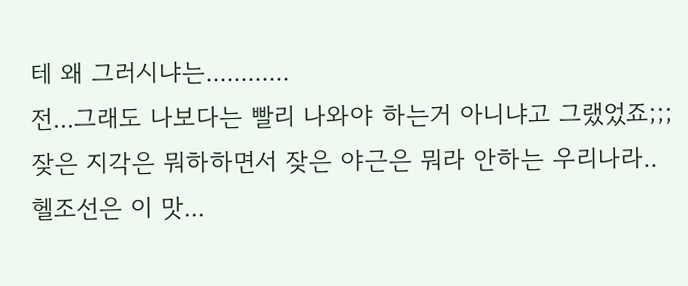테 왜 그러시냐는............
전...그래도 나보다는 빨리 나와야 하는거 아니냐고 그랬었죠;;;
잦은 지각은 뭐하하면서 잦은 야근은 뭐라 안하는 우리나라..
헬조선은 이 맛...